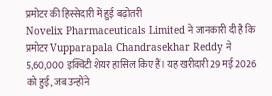प्रमोटर की हिस्सेदारी में हुई बढ़ोतरी
Novelix Pharmaceuticals Limited ने जानकारी दी है कि प्रमोटर Vupparapala Chandrasekhar Reddy ने 5,60,000 इक्विटी शेयर हासिल किए हैं। यह खरीदारी 29 मई 2026 को हुई, जब उन्होंने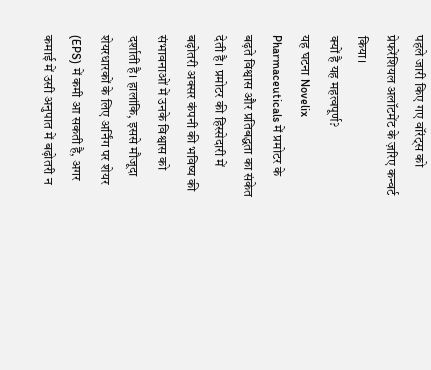पहले जारी किए गए वॉरंट्स को प्रेफरेंशियल अलॉटमेंट के ज़रिए कन्वर्ट किया।
क्यों है यह महत्वपूर्ण?
यह घटना Novelix Pharmaceuticals में प्रमोटर के बढ़ते विश्वास और प्रतिबद्धता का संकेत देती है। प्रमोटर की हिस्सेदारी में बढ़ोतरी अक्सर कंपनी की भविष्य की संभावनाओं में उनके विश्वास को दर्शाती है। हालांकि, इससे मौजूदा शेयरधारकों के लिए अर्निंग पर शेयर (EPS) में कमी आ सकती है, अगर कमाई में उसी अनुपात में बढ़ोतरी न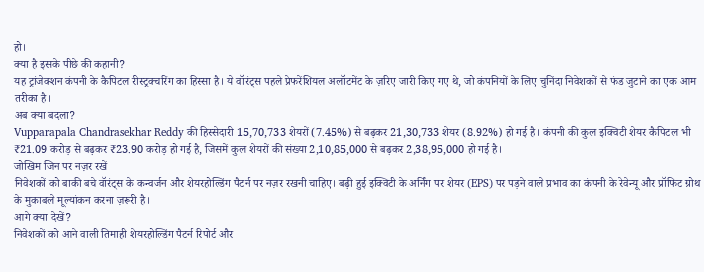हो।
क्या है इसके पीछे की कहानी?
यह ट्रांजेक्शन कंपनी के कैपिटल रीस्ट्रक्चरिंग का हिस्सा है। ये वॉरंट्स पहले प्रेफरेंशियल अलॉटमेंट के ज़रिए जारी किए गए थे, जो कंपनियों के लिए चुनिंदा निवेशकों से फंड जुटाने का एक आम तरीका है।
अब क्या बदला?
Vupparapala Chandrasekhar Reddy की हिस्सेदारी 15,70,733 शेयरों (7.45%) से बढ़कर 21,30,733 शेयर (8.92%) हो गई है। कंपनी की कुल इक्विटी शेयर कैपिटल भी ₹21.09 करोड़ से बढ़कर ₹23.90 करोड़ हो गई है, जिसमें कुल शेयरों की संख्या 2,10,85,000 से बढ़कर 2,38,95,000 हो गई है।
जोखिम जिन पर नज़र रखें
निवेशकों को बाकी बचे वॉरंट्स के कन्वर्जन और शेयरहोल्डिंग पैटर्न पर नज़र रखनी चाहिए। बढ़ी हुई इक्विटी के अर्निंग पर शेयर (EPS) पर पड़ने वाले प्रभाव का कंपनी के रेवेन्यू और प्रॉफिट ग्रोथ के मुकाबले मूल्यांकन करना ज़रूरी है।
आगे क्या देखें?
निवेशकों को आने वाली तिमाही शेयरहोल्डिंग पैटर्न रिपोर्ट और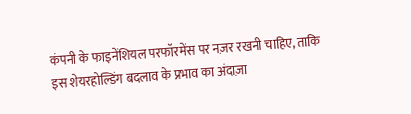कंपनी के फाइनेंशियल परफॉरमेंस पर नज़र रखनी चाहिए, ताकि इस शेयरहोल्डिंग बदलाव के प्रभाव का अंदाज़ा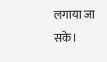लगाया जा सके।